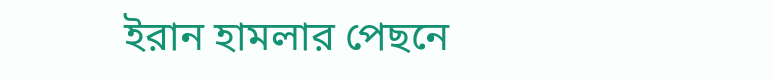ইরান হামলার পেছনে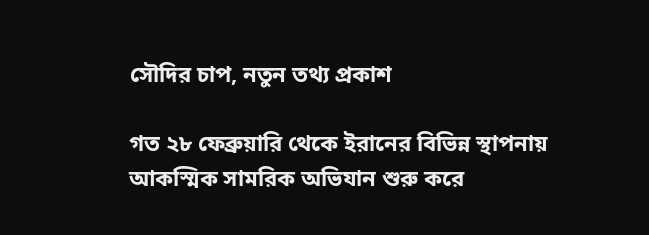সৌদির চাপ, নতুন তথ্য প্রকাশ

গত ২৮ ফেব্রুয়ারি থেকে ইরানের বিভিন্ন স্থাপনায় আকস্মিক সামরিক অভিযান শুরু করে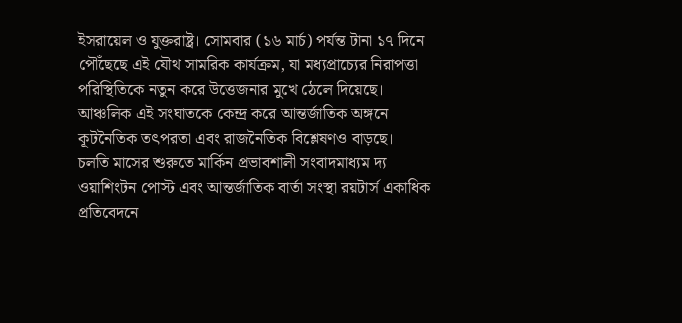ইসরায়েল ও যুক্তরাষ্ট্র। সোমবার (১৬ মার্চ) পর্যন্ত টানা ১৭ দিনে পৌঁছেছে এই যৌথ সামরিক কার্যক্রম, যা মধ্যপ্রাচ্যের নিরাপত্তা পরিস্থিতিকে নতুন করে উত্তেজনার মুখে ঠেলে দিয়েছে। আঞ্চলিক এই সংঘাতকে কেন্দ্র করে আন্তর্জাতিক অঙ্গনে কূটনৈতিক তৎপরতা এবং রাজনৈতিক বিশ্লেষণও বাড়ছে।
চলতি মাসের শুরুতে মার্কিন প্রভাবশালী সংবাদমাধ্যম দ্য ওয়াশিংটন পোস্ট এবং আন্তর্জাতিক বার্তা সংস্থা রয়টার্স একাধিক প্রতিবেদনে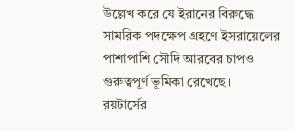উল্লেখ করে যে ইরানের বিরুদ্ধে সামরিক পদক্ষেপ গ্রহণে ইসরায়েলের পাশাপাশি সৌদি আরবের চাপও গুরুত্বপূর্ণ ভূমিকা রেখেছে।
রয়টার্সের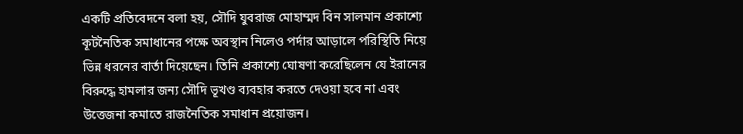একটি প্রতিবেদনে বলা হয়, সৌদি যুবরাজ মোহাম্মদ বিন সালমান প্রকাশ্যে কূটনৈতিক সমাধানের পক্ষে অবস্থান নিলেও পর্দার আড়ালে পরিস্থিতি নিয়ে ভিন্ন ধরনের বার্তা দিয়েছেন। তিনি প্রকাশ্যে ঘোষণা করেছিলেন যে ইরানের বিরুদ্ধে হামলার জন্য সৌদি ভূখণ্ড ব্যবহার করতে দেওয়া হবে না এবং উত্তেজনা কমাতে রাজনৈতিক সমাধান প্রয়োজন।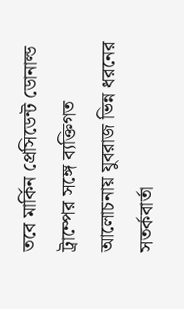তবে মার্কিন প্রেসিডেন্ট ডোনাল্ড ট্রাম্পের সঙ্গে ব্যক্তিগত আলোচনায় যুবরাজ ভিন্ন ধরনের সতর্কবার্তা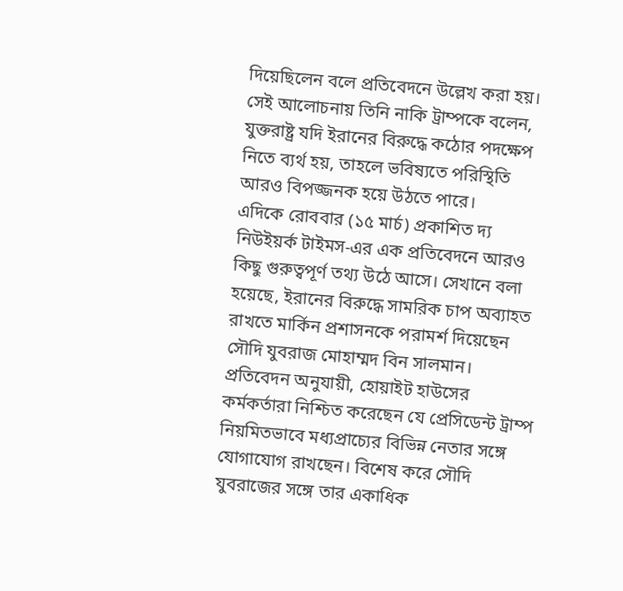দিয়েছিলেন বলে প্রতিবেদনে উল্লেখ করা হয়। সেই আলোচনায় তিনি নাকি ট্রাম্পকে বলেন, যুক্তরাষ্ট্র যদি ইরানের বিরুদ্ধে কঠোর পদক্ষেপ নিতে ব্যর্থ হয়, তাহলে ভবিষ্যতে পরিস্থিতি আরও বিপজ্জনক হয়ে উঠতে পারে।
এদিকে রোববার (১৫ মার্চ) প্রকাশিত দ্য নিউইয়র্ক টাইমস-এর এক প্রতিবেদনে আরও কিছু গুরুত্বপূর্ণ তথ্য উঠে আসে। সেখানে বলা হয়েছে, ইরানের বিরুদ্ধে সামরিক চাপ অব্যাহত রাখতে মার্কিন প্রশাসনকে পরামর্শ দিয়েছেন সৌদি যুবরাজ মোহাম্মদ বিন সালমান।
প্রতিবেদন অনুযায়ী, হোয়াইট হাউসের কর্মকর্তারা নিশ্চিত করেছেন যে প্রেসিডেন্ট ট্রাম্প নিয়মিতভাবে মধ্যপ্রাচ্যের বিভিন্ন নেতার সঙ্গে যোগাযোগ রাখছেন। বিশেষ করে সৌদি যুবরাজের সঙ্গে তার একাধিক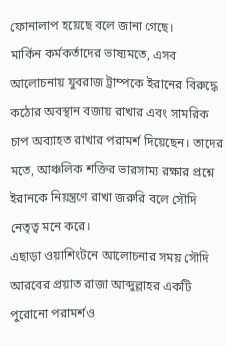ফোনালাপ হয়েছে বলে জানা গেছে।
মার্কিন কর্মকর্তাদের ভাষ্যমতে, এসব আলোচনায় যুবরাজ ট্রাম্পকে ইরানের বিরুদ্ধে কঠোর অবস্থান বজায় রাখার এবং সামরিক চাপ অব্যাহত রাখার পরামর্শ দিয়েছেন। তাদের মতে, আঞ্চলিক শক্তির ভারসাম্য রক্ষার প্রশ্নে ইরানকে নিয়ন্ত্রণে রাখা জরুরি বলে সৌদি নেতৃত্ব মনে করে।
এছাড়া ওয়াশিংটনে আলোচনার সময় সৌদি আরবের প্রয়াত রাজা আব্দুল্লাহর একটি পুরোনো পরামর্শও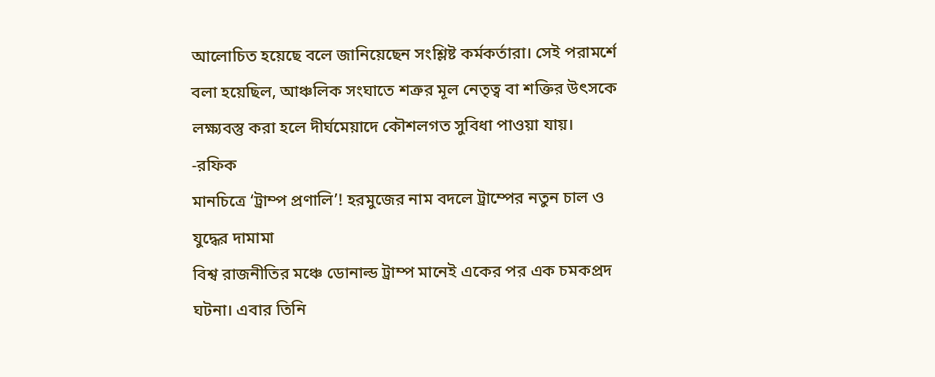আলোচিত হয়েছে বলে জানিয়েছেন সংশ্লিষ্ট কর্মকর্তারা। সেই পরামর্শে বলা হয়েছিল, আঞ্চলিক সংঘাতে শত্রুর মূল নেতৃত্ব বা শক্তির উৎসকে লক্ষ্যবস্তু করা হলে দীর্ঘমেয়াদে কৌশলগত সুবিধা পাওয়া যায়।
-রফিক
মানচিত্রে ‘ট্রাম্প প্রণালি’! হরমুজের নাম বদলে ট্রাম্পের নতুন চাল ও যুদ্ধের দামামা
বিশ্ব রাজনীতির মঞ্চে ডোনাল্ড ট্রাম্প মানেই একের পর এক চমকপ্রদ ঘটনা। এবার তিনি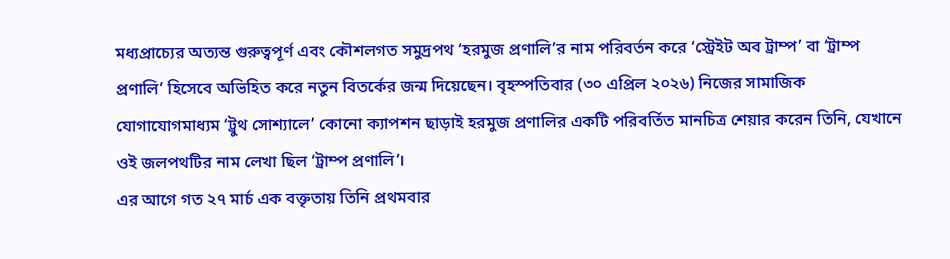মধ্যপ্রাচ্যের অত্যন্ত গুরুত্বপূর্ণ এবং কৌশলগত সমুদ্রপথ ‘হরমুজ প্রণালি’র নাম পরিবর্তন করে ‘স্ট্রেইট অব ট্রাম্প’ বা ‘ট্রাম্প প্রণালি’ হিসেবে অভিহিত করে নতুন বিতর্কের জন্ম দিয়েছেন। বৃহস্পতিবার (৩০ এপ্রিল ২০২৬) নিজের সামাজিক যোগাযোগমাধ্যম ‘ট্রুথ সোশ্যালে’ কোনো ক্যাপশন ছাড়াই হরমুজ প্রণালির একটি পরিবর্তিত মানচিত্র শেয়ার করেন তিনি, যেখানে ওই জলপথটির নাম লেখা ছিল ‘ট্রাম্প প্রণালি’।
এর আগে গত ২৭ মার্চ এক বক্তৃতায় তিনি প্রথমবার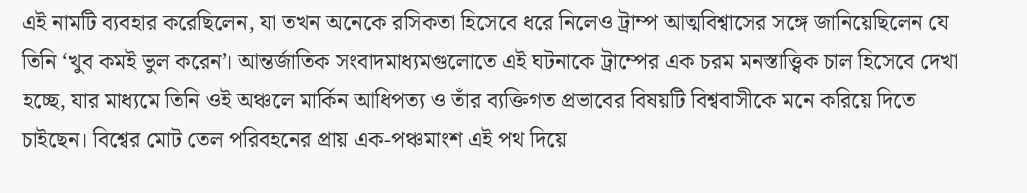এই নামটি ব্যবহার করেছিলেন, যা তখন অনেকে রসিকতা হিসেবে ধরে নিলেও ট্রাম্প আত্মবিশ্বাসের সঙ্গে জানিয়েছিলেন যে তিনি ‘খুব কমই ভুল করেন’। আন্তর্জাতিক সংবাদমাধ্যমগুলোতে এই ঘটনাকে ট্রাম্পের এক চরম মনস্তাত্ত্বিক চাল হিসেবে দেখা হচ্ছে, যার মাধ্যমে তিনি ওই অঞ্চলে মার্কিন আধিপত্য ও তাঁর ব্যক্তিগত প্রভাবের বিষয়টি বিশ্ববাসীকে মনে করিয়ে দিতে চাইছেন। বিশ্বের মোট তেল পরিবহনের প্রায় এক-পঞ্চমাংশ এই পথ দিয়ে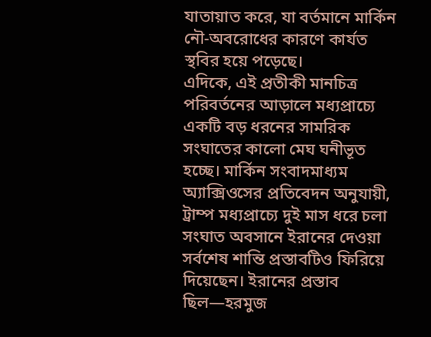যাতায়াত করে, যা বর্তমানে মার্কিন নৌ-অবরোধের কারণে কার্যত স্থবির হয়ে পড়েছে।
এদিকে, এই প্রতীকী মানচিত্র পরিবর্তনের আড়ালে মধ্যপ্রাচ্যে একটি বড় ধরনের সামরিক সংঘাতের কালো মেঘ ঘনীভূত হচ্ছে। মার্কিন সংবাদমাধ্যম অ্যাক্সিওসের প্রতিবেদন অনুযায়ী, ট্রাম্প মধ্যপ্রাচ্যে দুই মাস ধরে চলা সংঘাত অবসানে ইরানের দেওয়া সর্বশেষ শান্তি প্রস্তাবটিও ফিরিয়ে দিয়েছেন। ইরানের প্রস্তাব ছিল—হরমুজ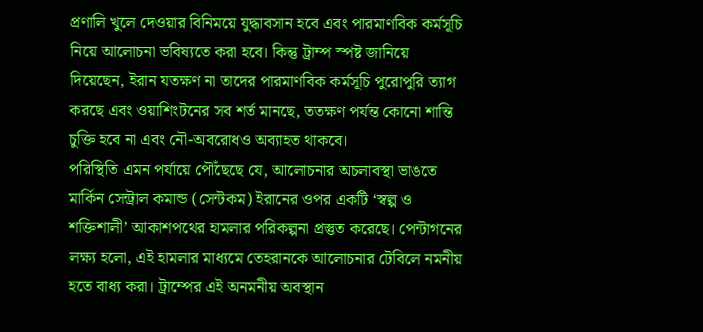প্রণালি খুলে দেওয়ার বিনিময়ে যুদ্ধাবসান হবে এবং পারমাণবিক কর্মসূচি নিয়ে আলোচনা ভবিষ্যতে করা হবে। কিন্তু ট্রাম্প স্পষ্ট জানিয়ে দিয়েছেন, ইরান যতক্ষণ না তাদের পারমাণবিক কর্মসূচি পুরোপুরি ত্যাগ করছে এবং ওয়াশিংটনের সব শর্ত মানছে, ততক্ষণ পর্যন্ত কোনো শান্তি চুক্তি হবে না এবং নৌ-অবরোধও অব্যাহত থাকবে।
পরিস্থিতি এমন পর্যায়ে পৌঁছেছে যে, আলোচনার অচলাবস্থা ভাঙতে মার্কিন সেন্ট্রাল কমান্ড (সেন্টকম) ইরানের ওপর একটি ‘স্বল্প ও শক্তিশালী’ আকাশপথের হামলার পরিকল্পনা প্রস্তুত করেছে। পেন্টাগনের লক্ষ্য হলো, এই হামলার মাধ্যমে তেহরানকে আলোচনার টেবিলে নমনীয় হতে বাধ্য করা। ট্রাম্পের এই অনমনীয় অবস্থান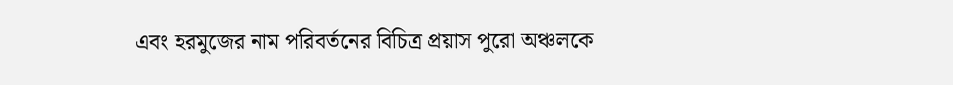এবং হরমুজের নাম পরিবর্তনের বিচিত্র প্রয়াস পুরো অঞ্চলকে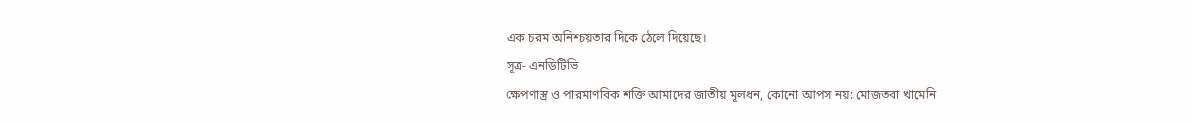এক চরম অনিশ্চয়তার দিকে ঠেলে দিয়েছে।
সূত্র- এনডিটিভি
ক্ষেপণাস্ত্র ও পারমাণবিক শক্তি আমাদের জাতীয় মূলধন, কোনো আপস নয়: মোজতবা খামেনি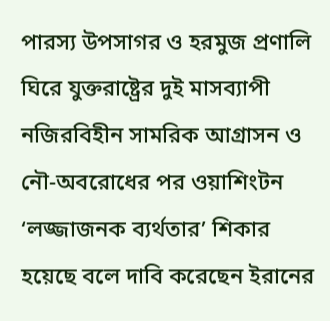পারস্য উপসাগর ও হরমুজ প্রণালি ঘিরে যুক্তরাষ্ট্রের দুই মাসব্যাপী নজিরবিহীন সামরিক আগ্রাসন ও নৌ-অবরোধের পর ওয়াশিংটন ‘লজ্জাজনক ব্যর্থতার’ শিকার হয়েছে বলে দাবি করেছেন ইরানের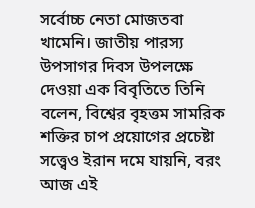সর্বোচ্চ নেতা মোজতবা খামেনি। জাতীয় পারস্য উপসাগর দিবস উপলক্ষে দেওয়া এক বিবৃতিতে তিনি বলেন, বিশ্বের বৃহত্তম সামরিক শক্তির চাপ প্রয়োগের প্রচেষ্টা সত্ত্বেও ইরান দমে যায়নি, বরং আজ এই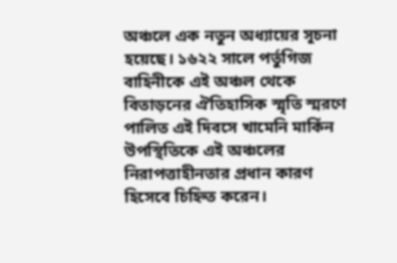অঞ্চলে এক নতুন অধ্যায়ের সূচনা হয়েছে। ১৬২২ সালে পর্তুগিজ বাহিনীকে এই অঞ্চল থেকে বিতাড়নের ঐতিহাসিক স্মৃতি স্মরণে পালিত এই দিবসে খামেনি মার্কিন উপস্থিতিকে এই অঞ্চলের নিরাপত্তাহীনতার প্রধান কারণ হিসেবে চিহ্নিত করেন।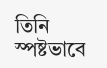তিনি স্পষ্টভাবে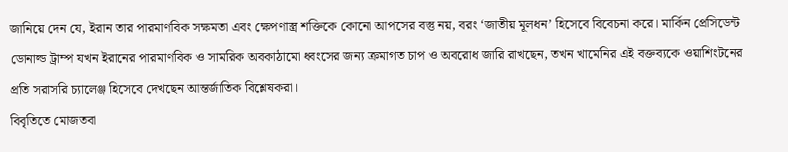জানিয়ে দেন যে, ইরান তার পারমাণবিক সক্ষমতা এবং ক্ষেপণাস্ত্র শক্তিকে কোনো আপসের বস্তু নয়, বরং ‘জাতীয় মূলধন’ হিসেবে বিবেচনা করে। মার্কিন প্রেসিডেন্ট ডোনাল্ড ট্রাম্প যখন ইরানের পারমাণবিক ও সামরিক অবকাঠামো ধ্বংসের জন্য ক্রমাগত চাপ ও অবরোধ জারি রাখছেন, তখন খামেনির এই বক্তব্যকে ওয়াশিংটনের প্রতি সরাসরি চ্যালেঞ্জ হিসেবে দেখছেন আন্তর্জাতিক বিশ্লেষকরা।
বিবৃতিতে মোজতবা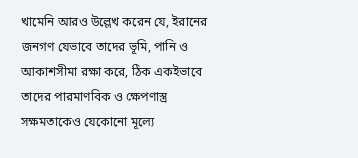খামেনি আরও উল্লেখ করেন যে, ইরানের জনগণ যেভাবে তাদের ভূমি, পানি ও আকাশসীমা রক্ষা করে, ঠিক একইভাবে তাদের পারমাণবিক ও ক্ষেপণাস্ত্র সক্ষমতাকেও যেকোনো মূল্যে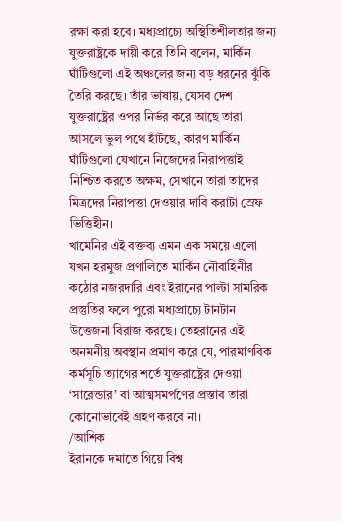রক্ষা করা হবে। মধ্যপ্রাচ্যে অস্থিতিশীলতার জন্য যুক্তরাষ্ট্রকে দায়ী করে তিনি বলেন, মার্কিন ঘাঁটিগুলো এই অঞ্চলের জন্য বড় ধরনের ঝুঁকি তৈরি করছে। তাঁর ভাষায়, যেসব দেশ যুক্তরাষ্ট্রের ওপর নির্ভর করে আছে তারা আসলে ভুল পথে হাঁটছে, কারণ মার্কিন ঘাঁটিগুলো যেখানে নিজেদের নিরাপত্তাই নিশ্চিত করতে অক্ষম, সেখানে তারা তাদের মিত্রদের নিরাপত্তা দেওয়ার দাবি করাটা স্রেফ ভিত্তিহীন।
খামেনির এই বক্তব্য এমন এক সময়ে এলো যখন হরমুজ প্রণালিতে মার্কিন নৌবাহিনীর কঠোর নজরদারি এবং ইরানের পাল্টা সামরিক প্রস্তুতির ফলে পুরো মধ্যপ্রাচ্যে টানটান উত্তেজনা বিরাজ করছে। তেহরানের এই অনমনীয় অবস্থান প্রমাণ করে যে, পারমাণবিক কর্মসূচি ত্যাগের শর্তে যুক্তরাষ্ট্রের দেওয়া ‘সারেন্ডার’ বা আত্মসমর্পণের প্রস্তাব তারা কোনোভাবেই গ্রহণ করবে না।
/আশিক
ইরানকে দমাতে গিয়ে বিশ্ব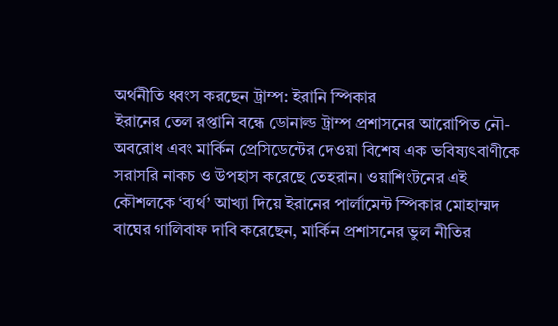অর্থনীতি ধ্বংস করছেন ট্রাম্প: ইরানি স্পিকার
ইরানের তেল রপ্তানি বন্ধে ডোনাল্ড ট্রাম্প প্রশাসনের আরোপিত নৌ-অবরোধ এবং মার্কিন প্রেসিডেন্টের দেওয়া বিশেষ এক ভবিষ্যৎবাণীকে সরাসরি নাকচ ও উপহাস করেছে তেহরান। ওয়াশিংটনের এই কৌশলকে ‘ব্যর্থ’ আখ্যা দিয়ে ইরানের পার্লামেন্ট স্পিকার মোহাম্মদ বাঘের গালিবাফ দাবি করেছেন, মার্কিন প্রশাসনের ভুল নীতির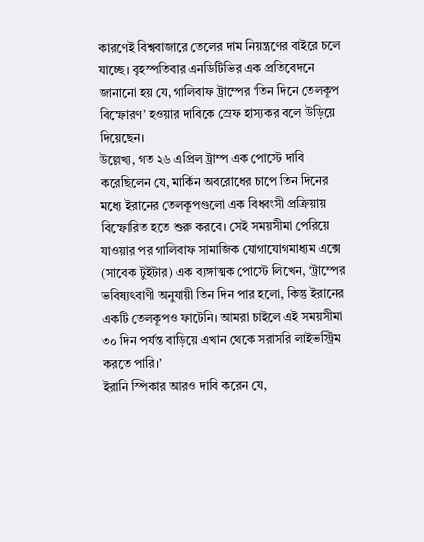কারণেই বিশ্ববাজারে তেলের দাম নিয়ন্ত্রণের বাইরে চলে যাচ্ছে। বৃহস্পতিবার এনডিটিভির এক প্রতিবেদনে জানানো হয় যে, গালিবাফ ট্রাম্পের ‘তিন দিনে তেলকূপ বিস্ফোরণ’ হওয়ার দাবিকে স্রেফ হাস্যকর বলে উড়িয়ে দিয়েছেন।
উল্লেখ্য, গত ২৬ এপ্রিল ট্রাম্প এক পোস্টে দাবি করেছিলেন যে, মার্কিন অবরোধের চাপে তিন দিনের মধ্যে ইরানের তেলকূপগুলো এক বিধ্বংসী প্রক্রিয়ায় বিস্ফোরিত হতে শুরু করবে। সেই সময়সীমা পেরিয়ে যাওয়ার পর গালিবাফ সামাজিক যোগাযোগমাধ্যম এক্সে (সাবেক টুইটার) এক ব্যঙ্গাত্মক পোস্টে লিখেন, ‘ট্রাম্পের ভবিষ্যৎবাণী অনুযায়ী তিন দিন পার হলো, কিন্তু ইরানের একটি তেলকূপও ফাটেনি। আমরা চাইলে এই সময়সীমা ৩০ দিন পর্যন্ত বাড়িয়ে এখান থেকে সরাসরি লাইভস্ট্রিম করতে পারি।’
ইরানি স্পিকার আরও দাবি করেন যে,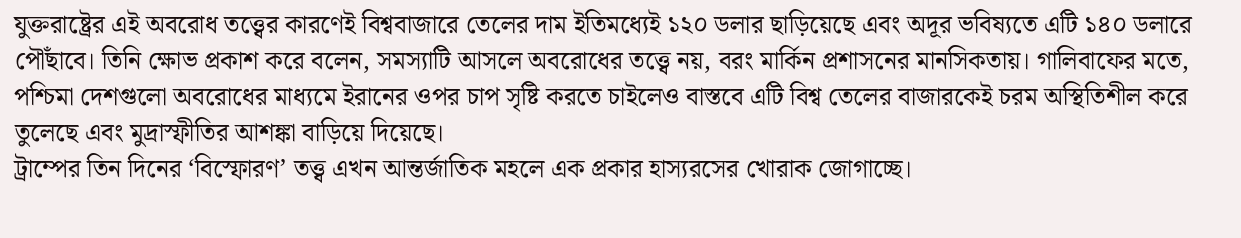যুক্তরাষ্ট্রের এই অবরোধ তত্ত্বের কারণেই বিশ্ববাজারে তেলের দাম ইতিমধ্যেই ১২০ ডলার ছাড়িয়েছে এবং অদূর ভবিষ্যতে এটি ১৪০ ডলারে পৌঁছাবে। তিনি ক্ষোভ প্রকাশ করে বলেন, সমস্যাটি আসলে অবরোধের তত্ত্বে নয়, বরং মার্কিন প্রশাসনের মানসিকতায়। গালিবাফের মতে, পশ্চিমা দেশগুলো অবরোধের মাধ্যমে ইরানের ওপর চাপ সৃষ্টি করতে চাইলেও বাস্তবে এটি বিশ্ব তেলের বাজারকেই চরম অস্থিতিশীল করে তুলেছে এবং মুদ্রাস্ফীতির আশঙ্কা বাড়িয়ে দিয়েছে।
ট্রাম্পের তিন দিনের ‘বিস্ফোরণ’ তত্ত্ব এখন আন্তর্জাতিক মহলে এক প্রকার হাস্যরসের খোরাক জোগাচ্ছে।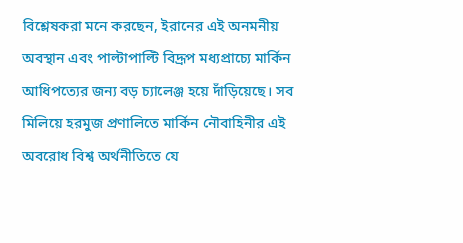বিশ্লেষকরা মনে করছেন, ইরানের এই অনমনীয় অবস্থান এবং পাল্টাপাল্টি বিদ্রূপ মধ্যপ্রাচ্যে মার্কিন আধিপত্যের জন্য বড় চ্যালেঞ্জ হয়ে দাঁড়িয়েছে। সব মিলিয়ে হরমুজ প্রণালিতে মার্কিন নৌবাহিনীর এই অবরোধ বিশ্ব অর্থনীতিতে যে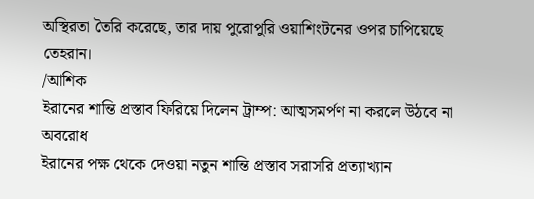অস্থিরতা তৈরি করেছে, তার দায় পুরোপুরি ওয়াশিংটনের ওপর চাপিয়েছে তেহরান।
/আশিক
ইরানের শান্তি প্রস্তাব ফিরিয়ে দিলেন ট্রাম্প: আত্মসমর্পণ না করলে উঠবে না অবরোধ
ইরানের পক্ষ থেকে দেওয়া নতুন শান্তি প্রস্তাব সরাসরি প্রত্যাখ্যান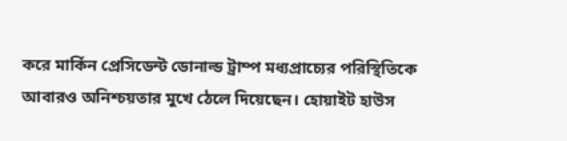করে মার্কিন প্রেসিডেন্ট ডোনাল্ড ট্রাম্প মধ্যপ্রাচ্যের পরিস্থিতিকে আবারও অনিশ্চয়তার মুখে ঠেলে দিয়েছেন। হোয়াইট হাউস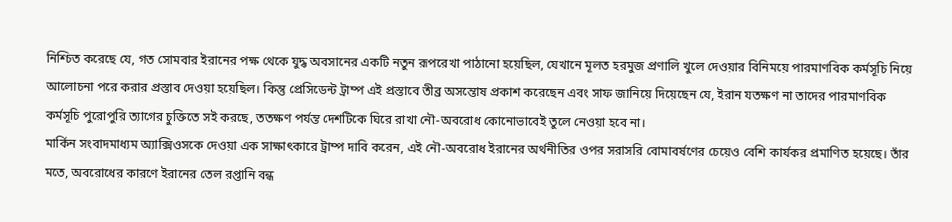নিশ্চিত করেছে যে, গত সোমবার ইরানের পক্ষ থেকে যুদ্ধ অবসানের একটি নতুন রূপরেখা পাঠানো হয়েছিল, যেখানে মূলত হরমুজ প্রণালি খুলে দেওয়ার বিনিময়ে পারমাণবিক কর্মসূচি নিয়ে আলোচনা পরে করার প্রস্তাব দেওয়া হয়েছিল। কিন্তু প্রেসিডেন্ট ট্রাম্প এই প্রস্তাবে তীব্র অসন্তোষ প্রকাশ করেছেন এবং সাফ জানিয়ে দিয়েছেন যে, ইরান যতক্ষণ না তাদের পারমাণবিক কর্মসূচি পুরোপুরি ত্যাগের চুক্তিতে সই করছে, ততক্ষণ পর্যন্ত দেশটিকে ঘিরে রাখা নৌ-অবরোধ কোনোভাবেই তুলে নেওয়া হবে না।
মার্কিন সংবাদমাধ্যম অ্যাক্সিওসকে দেওয়া এক সাক্ষাৎকারে ট্রাম্প দাবি করেন, এই নৌ-অবরোধ ইরানের অর্থনীতির ওপর সরাসরি বোমাবর্ষণের চেয়েও বেশি কার্যকর প্রমাণিত হয়েছে। তাঁর মতে, অবরোধের কারণে ইরানের তেল রপ্তানি বন্ধ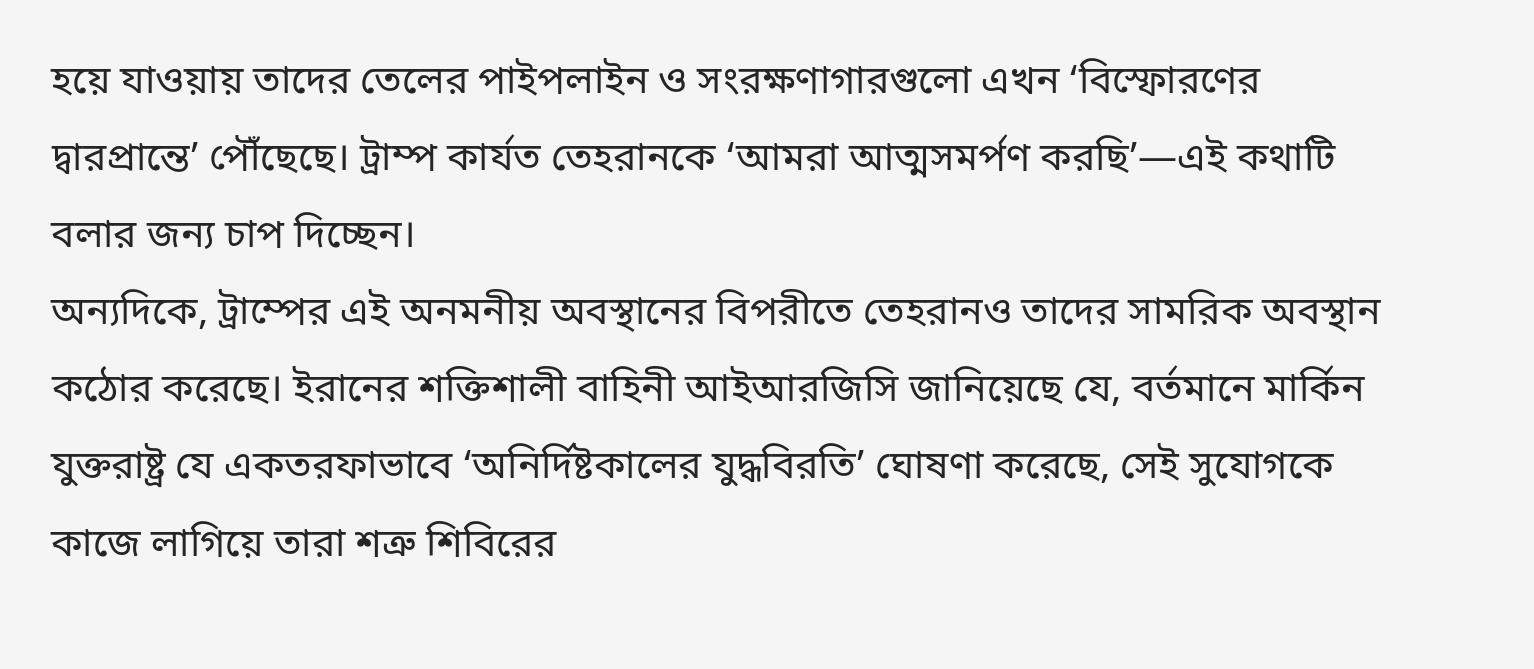হয়ে যাওয়ায় তাদের তেলের পাইপলাইন ও সংরক্ষণাগারগুলো এখন ‘বিস্ফোরণের দ্বারপ্রান্তে’ পৌঁছেছে। ট্রাম্প কার্যত তেহরানকে ‘আমরা আত্মসমর্পণ করছি’—এই কথাটি বলার জন্য চাপ দিচ্ছেন।
অন্যদিকে, ট্রাম্পের এই অনমনীয় অবস্থানের বিপরীতে তেহরানও তাদের সামরিক অবস্থান কঠোর করেছে। ইরানের শক্তিশালী বাহিনী আইআরজিসি জানিয়েছে যে, বর্তমানে মার্কিন যুক্তরাষ্ট্র যে একতরফাভাবে ‘অনির্দিষ্টকালের যুদ্ধবিরতি’ ঘোষণা করেছে, সেই সুযোগকে কাজে লাগিয়ে তারা শত্রু শিবিরের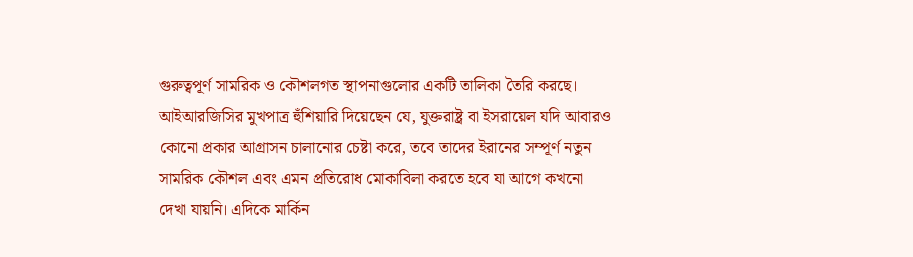গুরুত্বপূর্ণ সামরিক ও কৌশলগত স্থাপনাগুলোর একটি তালিকা তৈরি করছে।
আইআরজিসির মুখপাত্র হুঁশিয়ারি দিয়েছেন যে, যুক্তরাষ্ট্র বা ইসরায়েল যদি আবারও কোনো প্রকার আগ্রাসন চালানোর চেষ্টা করে, তবে তাদের ইরানের সম্পূর্ণ নতুন সামরিক কৌশল এবং এমন প্রতিরোধ মোকাবিলা করতে হবে যা আগে কখনো দেখা যায়নি। এদিকে মার্কিন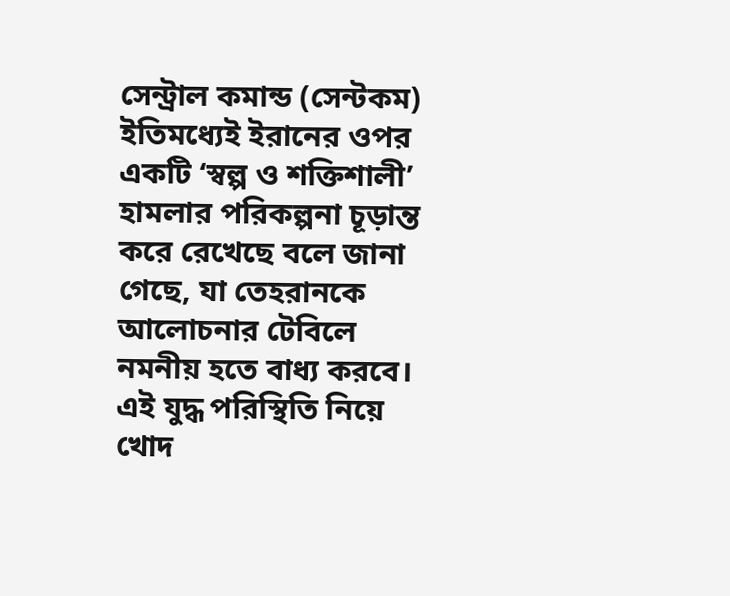সেন্ট্রাল কমান্ড (সেন্টকম) ইতিমধ্যেই ইরানের ওপর একটি ‘স্বল্প ও শক্তিশালী’ হামলার পরিকল্পনা চূড়ান্ত করে রেখেছে বলে জানা গেছে, যা তেহরানকে আলোচনার টেবিলে নমনীয় হতে বাধ্য করবে।
এই যুদ্ধ পরিস্থিতি নিয়ে খোদ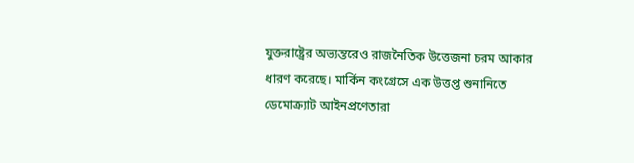যুক্তরাষ্ট্রের অভ্যন্তরেও রাজনৈতিক উত্তেজনা চরম আকার ধারণ করেছে। মার্কিন কংগ্রেসে এক উত্তপ্ত শুনানিতে ডেমোক্র্যাট আইনপ্রণেতারা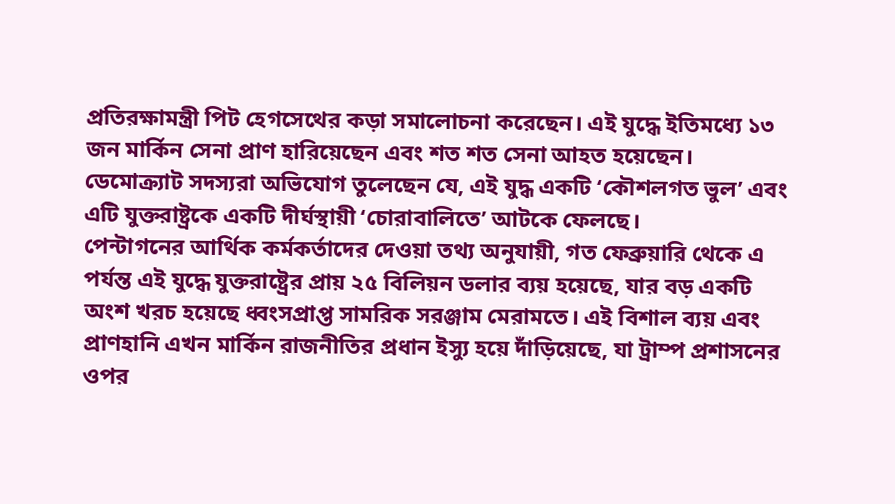প্রতিরক্ষামন্ত্রী পিট হেগসেথের কড়া সমালোচনা করেছেন। এই যুদ্ধে ইতিমধ্যে ১৩ জন মার্কিন সেনা প্রাণ হারিয়েছেন এবং শত শত সেনা আহত হয়েছেন। ডেমোক্র্যাট সদস্যরা অভিযোগ তুলেছেন যে, এই যুদ্ধ একটি ‘কৌশলগত ভুল’ এবং এটি যুক্তরাষ্ট্রকে একটি দীর্ঘস্থায়ী ‘চোরাবালিতে’ আটকে ফেলছে।
পেন্টাগনের আর্থিক কর্মকর্তাদের দেওয়া তথ্য অনুযায়ী, গত ফেব্রুয়ারি থেকে এ পর্যন্ত এই যুদ্ধে যুক্তরাষ্ট্রের প্রায় ২৫ বিলিয়ন ডলার ব্যয় হয়েছে, যার বড় একটি অংশ খরচ হয়েছে ধ্বংসপ্রাপ্ত সামরিক সরঞ্জাম মেরামতে। এই বিশাল ব্যয় এবং প্রাণহানি এখন মার্কিন রাজনীতির প্রধান ইস্যু হয়ে দাঁড়িয়েছে, যা ট্রাম্প প্রশাসনের ওপর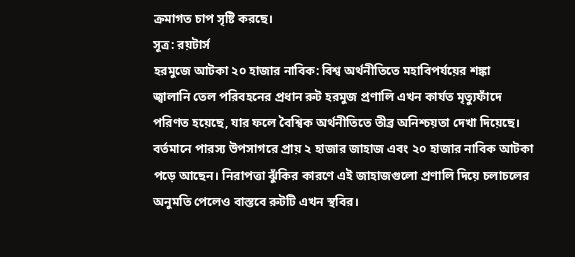ক্রমাগত চাপ সৃষ্টি করছে।
সূত্র: রয়টার্স
হরমুজে আটকা ২০ হাজার নাবিক: বিশ্ব অর্থনীতিতে মহাবিপর্যয়ের শঙ্কা
জ্বালানি তেল পরিবহনের প্রধান রুট হরমুজ প্রণালি এখন কার্যত মৃত্যুফাঁদে পরিণত হয়েছে, যার ফলে বৈশ্বিক অর্থনীতিতে তীব্র অনিশ্চয়তা দেখা দিয়েছে। বর্তমানে পারস্য উপসাগরে প্রায় ২ হাজার জাহাজ এবং ২০ হাজার নাবিক আটকা পড়ে আছেন। নিরাপত্তা ঝুঁকির কারণে এই জাহাজগুলো প্রণালি দিয়ে চলাচলের অনুমতি পেলেও বাস্তবে রুটটি এখন স্থবির।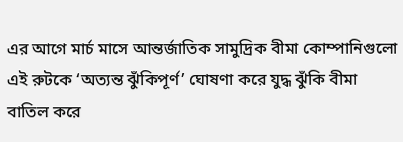এর আগে মার্চ মাসে আন্তর্জাতিক সামুদ্রিক বীমা কোম্পানিগুলো এই রুটকে ‘অত্যন্ত ঝুঁকিপূর্ণ’ ঘোষণা করে যুদ্ধ ঝুঁকি বীমা বাতিল করে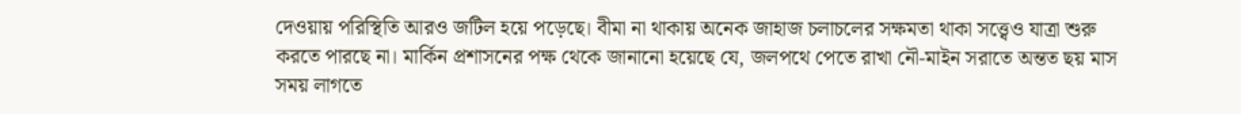দেওয়ায় পরিস্থিতি আরও জটিল হয়ে পড়েছে। বীমা না থাকায় অনেক জাহাজ চলাচলের সক্ষমতা থাকা সত্ত্বেও যাত্রা শুরু করতে পারছে না। মার্কিন প্রশাসনের পক্ষ থেকে জানানো হয়েছে যে, জলপথে পেতে রাখা নৌ-মাইন সরাতে অন্তত ছয় মাস সময় লাগতে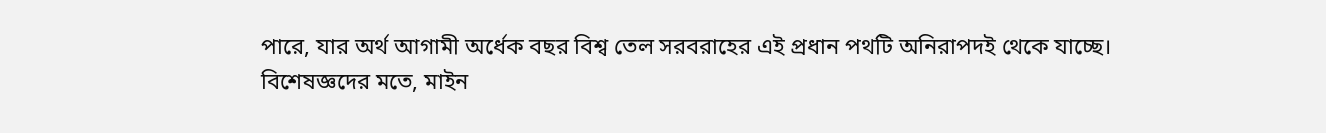পারে, যার অর্থ আগামী অর্ধেক বছর বিশ্ব তেল সরবরাহের এই প্রধান পথটি অনিরাপদই থেকে যাচ্ছে।
বিশেষজ্ঞদের মতে, মাইন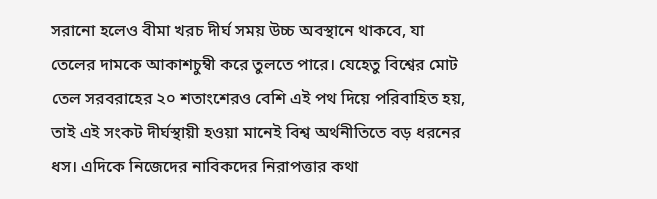সরানো হলেও বীমা খরচ দীর্ঘ সময় উচ্চ অবস্থানে থাকবে, যা তেলের দামকে আকাশচুম্বী করে তুলতে পারে। যেহেতু বিশ্বের মোট তেল সরবরাহের ২০ শতাংশেরও বেশি এই পথ দিয়ে পরিবাহিত হয়, তাই এই সংকট দীর্ঘস্থায়ী হওয়া মানেই বিশ্ব অর্থনীতিতে বড় ধরনের ধস। এদিকে নিজেদের নাবিকদের নিরাপত্তার কথা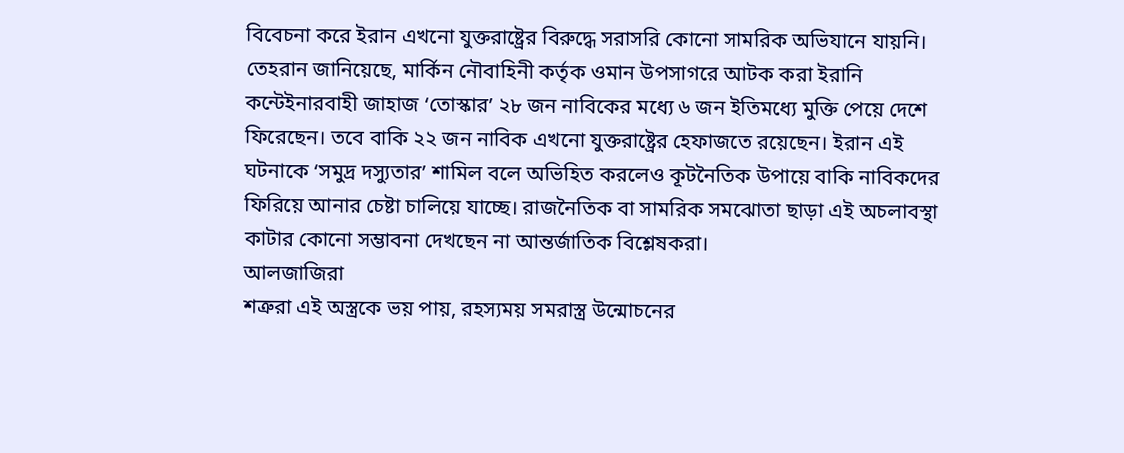বিবেচনা করে ইরান এখনো যুক্তরাষ্ট্রের বিরুদ্ধে সরাসরি কোনো সামরিক অভিযানে যায়নি।
তেহরান জানিয়েছে, মার্কিন নৌবাহিনী কর্তৃক ওমান উপসাগরে আটক করা ইরানি কন্টেইনারবাহী জাহাজ ‘তোস্কার’ ২৮ জন নাবিকের মধ্যে ৬ জন ইতিমধ্যে মুক্তি পেয়ে দেশে ফিরেছেন। তবে বাকি ২২ জন নাবিক এখনো যুক্তরাষ্ট্রের হেফাজতে রয়েছেন। ইরান এই ঘটনাকে ‘সমুদ্র দস্যুতার’ শামিল বলে অভিহিত করলেও কূটনৈতিক উপায়ে বাকি নাবিকদের ফিরিয়ে আনার চেষ্টা চালিয়ে যাচ্ছে। রাজনৈতিক বা সামরিক সমঝোতা ছাড়া এই অচলাবস্থা কাটার কোনো সম্ভাবনা দেখছেন না আন্তর্জাতিক বিশ্লেষকরা।
আলজাজিরা
শত্রুরা এই অস্ত্রকে ভয় পায়, রহস্যময় সমরাস্ত্র উন্মোচনের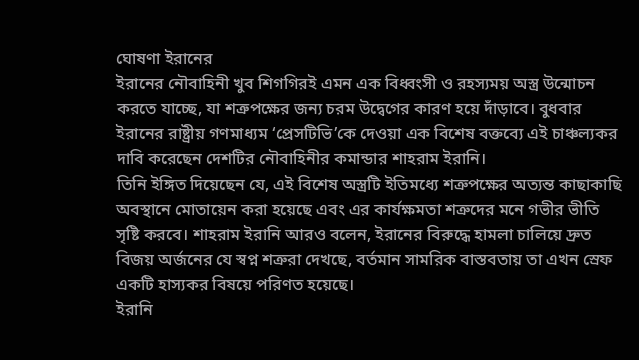ঘোষণা ইরানের
ইরানের নৌবাহিনী খুব শিগগিরই এমন এক বিধ্বংসী ও রহস্যময় অস্ত্র উন্মোচন করতে যাচ্ছে, যা শত্রুপক্ষের জন্য চরম উদ্বেগের কারণ হয়ে দাঁড়াবে। বুধবার ইরানের রাষ্ট্রীয় গণমাধ্যম ‘প্রেসটিভি’কে দেওয়া এক বিশেষ বক্তব্যে এই চাঞ্চল্যকর দাবি করেছেন দেশটির নৌবাহিনীর কমান্ডার শাহরাম ইরানি।
তিনি ইঙ্গিত দিয়েছেন যে, এই বিশেষ অস্ত্রটি ইতিমধ্যে শত্রুপক্ষের অত্যন্ত কাছাকাছি অবস্থানে মোতায়েন করা হয়েছে এবং এর কার্যক্ষমতা শত্রুদের মনে গভীর ভীতি সৃষ্টি করবে। শাহরাম ইরানি আরও বলেন, ইরানের বিরুদ্ধে হামলা চালিয়ে দ্রুত বিজয় অর্জনের যে স্বপ্ন শত্রুরা দেখছে, বর্তমান সামরিক বাস্তবতায় তা এখন স্রেফ একটি হাস্যকর বিষয়ে পরিণত হয়েছে।
ইরানি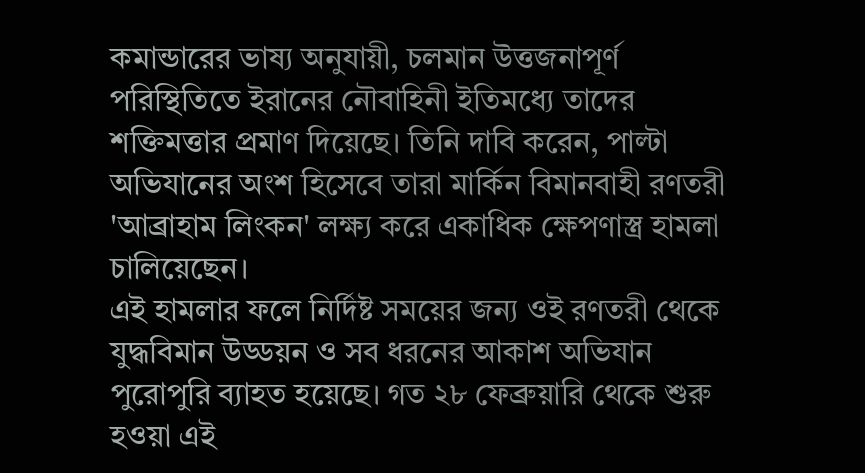কমান্ডারের ভাষ্য অনুযায়ী, চলমান উত্তজনাপূর্ণ পরিস্থিতিতে ইরানের নৌবাহিনী ইতিমধ্যে তাদের শক্তিমত্তার প্রমাণ দিয়েছে। তিনি দাবি করেন, পাল্টা অভিযানের অংশ হিসেবে তারা মার্কিন বিমানবাহী রণতরী 'আব্রাহাম লিংকন' লক্ষ্য করে একাধিক ক্ষেপণাস্ত্র হামলা চালিয়েছেন।
এই হামলার ফলে নির্দিষ্ট সময়ের জন্য ওই রণতরী থেকে যুদ্ধবিমান উড্ডয়ন ও সব ধরনের আকাশ অভিযান পুরোপুরি ব্যাহত হয়েছে। গত ২৮ ফেব্রুয়ারি থেকে শুরু হওয়া এই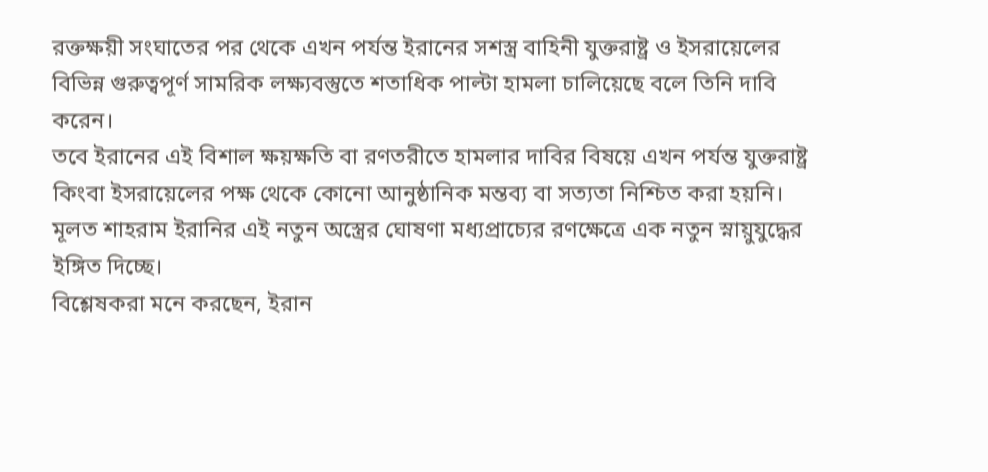রক্তক্ষয়ী সংঘাতের পর থেকে এখন পর্যন্ত ইরানের সশস্ত্র বাহিনী যুক্তরাষ্ট্র ও ইসরায়েলের বিভিন্ন গুরুত্বপূর্ণ সামরিক লক্ষ্যবস্তুতে শতাধিক পাল্টা হামলা চালিয়েছে বলে তিনি দাবি করেন।
তবে ইরানের এই বিশাল ক্ষয়ক্ষতি বা রণতরীতে হামলার দাবির বিষয়ে এখন পর্যন্ত যুক্তরাষ্ট্র কিংবা ইসরায়েলের পক্ষ থেকে কোনো আনুষ্ঠানিক মন্তব্য বা সত্যতা নিশ্চিত করা হয়নি। মূলত শাহরাম ইরানির এই নতুন অস্ত্রের ঘোষণা মধ্যপ্রাচ্যের রণক্ষেত্রে এক নতুন স্নায়ুযুদ্ধের ইঙ্গিত দিচ্ছে।
বিশ্লেষকরা মনে করছেন, ইরান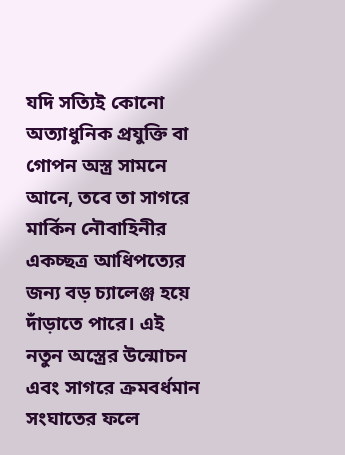যদি সত্যিই কোনো অত্যাধুনিক প্রযুক্তি বা গোপন অস্ত্র সামনে আনে, তবে তা সাগরে মার্কিন নৌবাহিনীর একচ্ছত্র আধিপত্যের জন্য বড় চ্যালেঞ্জ হয়ে দাঁড়াতে পারে। এই নতুন অস্ত্রের উন্মোচন এবং সাগরে ক্রমবর্ধমান সংঘাতের ফলে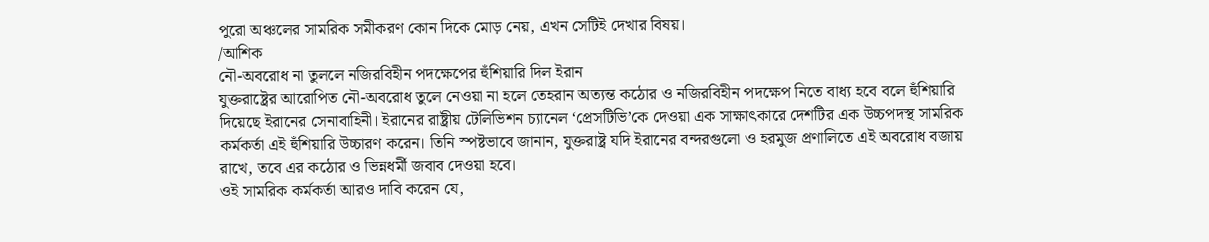পুরো অঞ্চলের সামরিক সমীকরণ কোন দিকে মোড় নেয়, এখন সেটিই দেখার বিষয়।
/আশিক
নৌ-অবরোধ না তুললে নজিরবিহীন পদক্ষেপের হুঁশিয়ারি দিল ইরান
যুক্তরাষ্ট্রের আরোপিত নৌ-অবরোধ তুলে নেওয়া না হলে তেহরান অত্যন্ত কঠোর ও নজিরবিহীন পদক্ষেপ নিতে বাধ্য হবে বলে হুঁশিয়ারি দিয়েছে ইরানের সেনাবাহিনী। ইরানের রাষ্ট্রীয় টেলিভিশন চ্যানেল ‘প্রেসটিভি’কে দেওয়া এক সাক্ষাৎকারে দেশটির এক উচ্চপদস্থ সামরিক কর্মকর্তা এই হুঁশিয়ারি উচ্চারণ করেন। তিনি স্পষ্টভাবে জানান, যুক্তরাষ্ট্র যদি ইরানের বন্দরগুলো ও হরমুজ প্রণালিতে এই অবরোধ বজায় রাখে, তবে এর কঠোর ও ভিন্নধর্মী জবাব দেওয়া হবে।
ওই সামরিক কর্মকর্তা আরও দাবি করেন যে,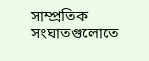সাম্প্রতিক সংঘাতগুলোতে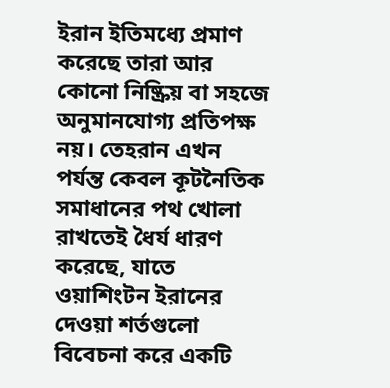ইরান ইতিমধ্যে প্রমাণ করেছে তারা আর কোনো নিষ্ক্রিয় বা সহজে অনুমানযোগ্য প্রতিপক্ষ নয়। তেহরান এখন পর্যন্ত কেবল কূটনৈতিক সমাধানের পথ খোলা রাখতেই ধৈর্য ধারণ করেছে, যাতে ওয়াশিংটন ইরানের দেওয়া শর্তগুলো বিবেচনা করে একটি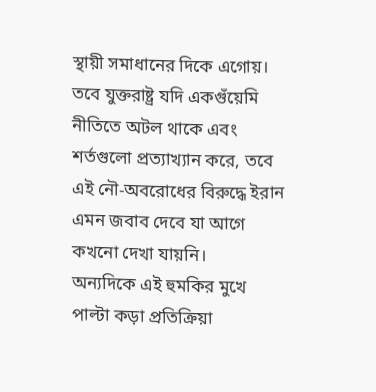স্থায়ী সমাধানের দিকে এগোয়। তবে যুক্তরাষ্ট্র যদি একগুঁয়েমি নীতিতে অটল থাকে এবং শর্তগুলো প্রত্যাখ্যান করে, তবে এই নৌ-অবরোধের বিরুদ্ধে ইরান এমন জবাব দেবে যা আগে কখনো দেখা যায়নি।
অন্যদিকে এই হুমকির মুখে পাল্টা কড়া প্রতিক্রিয়া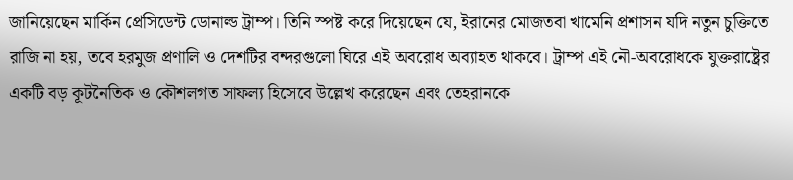জানিয়েছেন মার্কিন প্রেসিডেন্ট ডোনাল্ড ট্রাম্প। তিনি স্পষ্ট করে দিয়েছেন যে, ইরানের মোজতবা খামেনি প্রশাসন যদি নতুন চুক্তিতে রাজি না হয়, তবে হরমুজ প্রণালি ও দেশটির বন্দরগুলো ঘিরে এই অবরোধ অব্যাহত থাকবে। ট্রাম্প এই নৌ-অবরোধকে যুক্তরাষ্ট্রের একটি বড় কূটনৈতিক ও কৌশলগত সাফল্য হিসেবে উল্লেখ করেছেন এবং তেহরানকে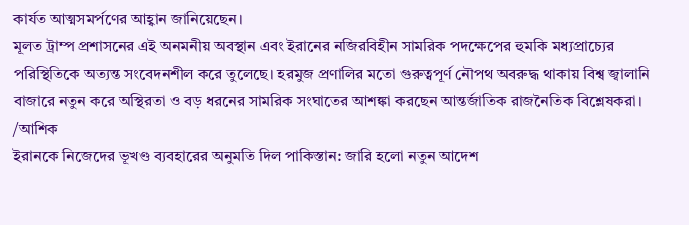কার্যত আত্মসমর্পণের আহ্বান জানিয়েছেন।
মূলত ট্রাম্প প্রশাসনের এই অনমনীয় অবস্থান এবং ইরানের নজিরবিহীন সামরিক পদক্ষেপের হুমকি মধ্যপ্রাচ্যের পরিস্থিতিকে অত্যন্ত সংবেদনশীল করে তুলেছে। হরমুজ প্রণালির মতো গুরুত্বপূর্ণ নৌপথ অবরুদ্ধ থাকায় বিশ্ব জ্বালানি বাজারে নতুন করে অস্থিরতা ও বড় ধরনের সামরিক সংঘাতের আশঙ্কা করছেন আন্তর্জাতিক রাজনৈতিক বিশ্লেষকরা।
/আশিক
ইরানকে নিজেদের ভূখণ্ড ব্যবহারের অনুমতি দিল পাকিস্তান: জারি হলো নতুন আদেশ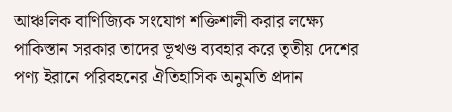আঞ্চলিক বাণিজ্যিক সংযোগ শক্তিশালী করার লক্ষ্যে পাকিস্তান সরকার তাদের ভূখণ্ড ব্যবহার করে তৃতীয় দেশের পণ্য ইরানে পরিবহনের ঐতিহাসিক অনুমতি প্রদান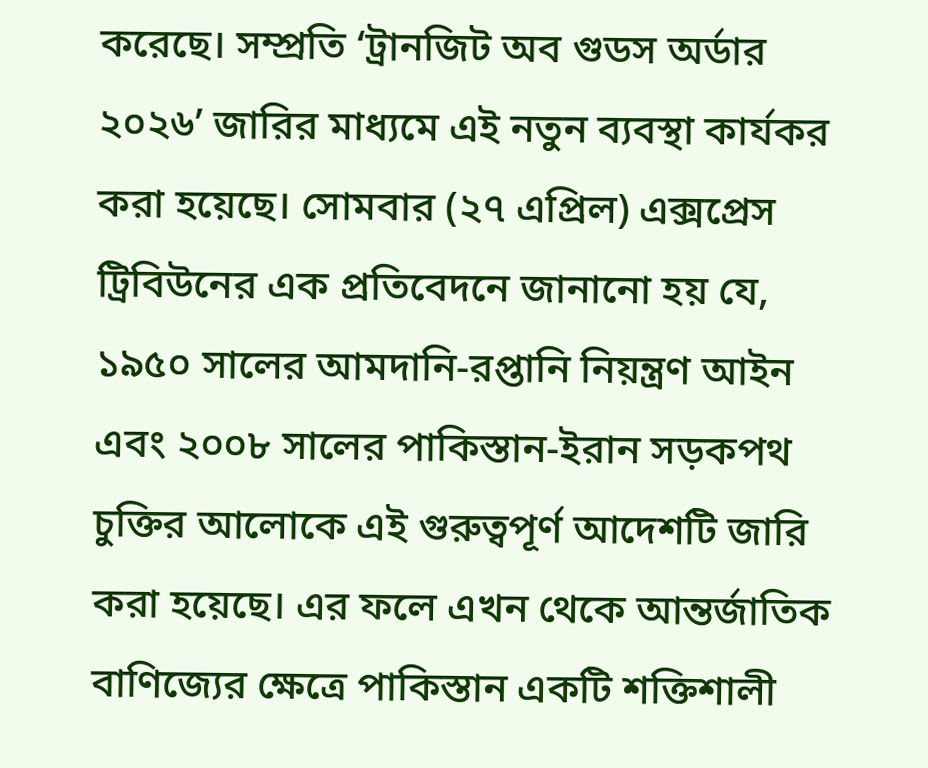করেছে। সম্প্রতি ‘ট্রানজিট অব গুডস অর্ডার ২০২৬’ জারির মাধ্যমে এই নতুন ব্যবস্থা কার্যকর করা হয়েছে। সোমবার (২৭ এপ্রিল) এক্সপ্রেস ট্রিবিউনের এক প্রতিবেদনে জানানো হয় যে, ১৯৫০ সালের আমদানি-রপ্তানি নিয়ন্ত্রণ আইন এবং ২০০৮ সালের পাকিস্তান-ইরান সড়কপথ চুক্তির আলোকে এই গুরুত্বপূর্ণ আদেশটি জারি করা হয়েছে। এর ফলে এখন থেকে আন্তর্জাতিক বাণিজ্যের ক্ষেত্রে পাকিস্তান একটি শক্তিশালী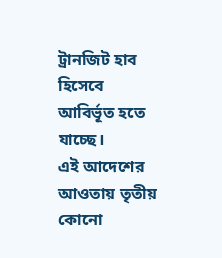ট্রানজিট হাব হিসেবে আবির্ভূত হতে যাচ্ছে।
এই আদেশের আওতায় তৃতীয় কোনো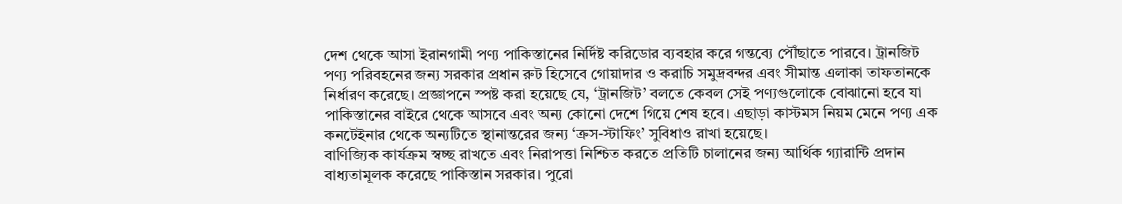দেশ থেকে আসা ইরানগামী পণ্য পাকিস্তানের নির্দিষ্ট করিডোর ব্যবহার করে গন্তব্যে পৌঁছাতে পারবে। ট্রানজিট পণ্য পরিবহনের জন্য সরকার প্রধান রুট হিসেবে গোয়াদার ও করাচি সমুদ্রবন্দর এবং সীমান্ত এলাকা তাফতানকে নির্ধারণ করেছে। প্রজ্ঞাপনে স্পষ্ট করা হয়েছে যে, ‘ট্রানজিট’ বলতে কেবল সেই পণ্যগুলোকে বোঝানো হবে যা পাকিস্তানের বাইরে থেকে আসবে এবং অন্য কোনো দেশে গিয়ে শেষ হবে। এছাড়া কাস্টমস নিয়ম মেনে পণ্য এক কনটেইনার থেকে অন্যটিতে স্থানান্তরের জন্য ‘ক্রস-স্টাফিং’ সুবিধাও রাখা হয়েছে।
বাণিজ্যিক কার্যক্রম স্বচ্ছ রাখতে এবং নিরাপত্তা নিশ্চিত করতে প্রতিটি চালানের জন্য আর্থিক গ্যারান্টি প্রদান বাধ্যতামূলক করেছে পাকিস্তান সরকার। পুরো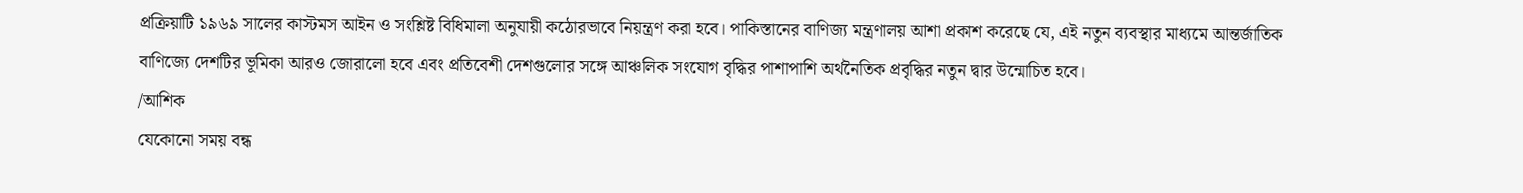প্রক্রিয়াটি ১৯৬৯ সালের কাস্টমস আইন ও সংশ্লিষ্ট বিধিমালা অনুযায়ী কঠোরভাবে নিয়ন্ত্রণ করা হবে। পাকিস্তানের বাণিজ্য মন্ত্রণালয় আশা প্রকাশ করেছে যে, এই নতুন ব্যবস্থার মাধ্যমে আন্তর্জাতিক বাণিজ্যে দেশটির ভূমিকা আরও জোরালো হবে এবং প্রতিবেশী দেশগুলোর সঙ্গে আঞ্চলিক সংযোগ বৃদ্ধির পাশাপাশি অর্থনৈতিক প্রবৃদ্ধির নতুন দ্বার উন্মোচিত হবে।
/আশিক
যেকোনো সময় বন্ধ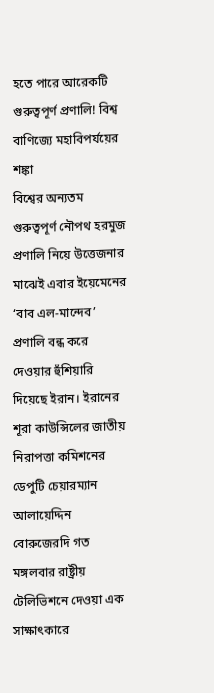হতে পারে আরেকটি গুরুত্বপূর্ণ প্রণালি! বিশ্ব বাণিজ্যে মহাবিপর্যয়ের শঙ্কা
বিশ্বের অন্যতম গুরুত্বপূর্ণ নৌপথ হরমুজ প্রণালি নিয়ে উত্তেজনার মাঝেই এবার ইয়েমেনের ‘বাব এল-মান্দেব’ প্রণালি বন্ধ করে দেওয়ার হুঁশিয়ারি দিয়েছে ইরান। ইরানের শূরা কাউন্সিলের জাতীয় নিরাপত্তা কমিশনের ডেপুটি চেয়ারম্যান আলায়েদ্দিন বোরুজেরদি গত মঙ্গলবার রাষ্ট্রীয় টেলিভিশনে দেওয়া এক সাক্ষাৎকারে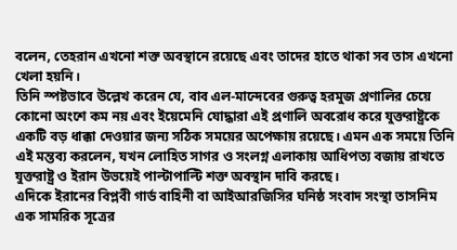বলেন, তেহরান এখনো শক্ত অবস্থানে রয়েছে এবং তাদের হাতে থাকা সব তাস এখনো খেলা হয়নি।
তিনি স্পষ্টভাবে উল্লেখ করেন যে, বাব এল-মান্দেবের গুরুত্ব হরমুজ প্রণালির চেয়ে কোনো অংশে কম নয় এবং ইয়েমেনি যোদ্ধারা এই প্রণালি অবরোধ করে যুক্তরাষ্ট্রকে একটি বড় ধাক্কা দেওয়ার জন্য সঠিক সময়ের অপেক্ষায় রয়েছে। এমন এক সময়ে তিনি এই মন্তব্য করলেন, যখন লোহিত সাগর ও সংলগ্ন এলাকায় আধিপত্য বজায় রাখতে যুক্তরাষ্ট্র ও ইরান উভয়েই পাল্টাপাল্টি শক্ত অবস্থান দাবি করছে।
এদিকে ইরানের বিপ্লবী গার্ড বাহিনী বা আইআরজিসির ঘনিষ্ঠ সংবাদ সংস্থা তাসনিম এক সামরিক সূত্রের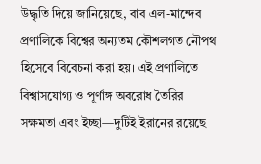উদ্ধৃতি দিয়ে জানিয়েছে, বাব এল-মান্দেব প্রণালিকে বিশ্বের অন্যতম কৌশলগত নৌপথ হিসেবে বিবেচনা করা হয়। এই প্রণালিতে বিশ্বাসযোগ্য ও পূর্ণাঙ্গ অবরোধ তৈরির সক্ষমতা এবং ইচ্ছা—দুটিই ইরানের রয়েছে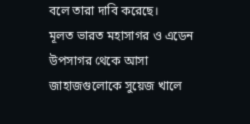বলে তারা দাবি করেছে।
মূলত ভারত মহাসাগর ও এডেন উপসাগর থেকে আসা জাহাজগুলোকে সুয়েজ খালে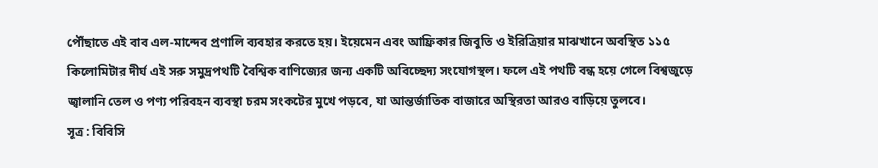পৌঁছাতে এই বাব এল-মান্দেব প্রণালি ব্যবহার করতে হয়। ইয়েমেন এবং আফ্রিকার জিবুতি ও ইরিত্রিয়ার মাঝখানে অবস্থিত ১১৫ কিলোমিটার দীর্ঘ এই সরু সমুদ্রপথটি বৈশ্বিক বাণিজ্যের জন্য একটি অবিচ্ছেদ্য সংযোগস্থল। ফলে এই পথটি বন্ধ হয়ে গেলে বিশ্বজুড়ে জ্বালানি তেল ও পণ্য পরিবহন ব্যবস্থা চরম সংকটের মুখে পড়বে, যা আন্তর্জাতিক বাজারে অস্থিরতা আরও বাড়িয়ে তুলবে।
সূত্র : বিবিসি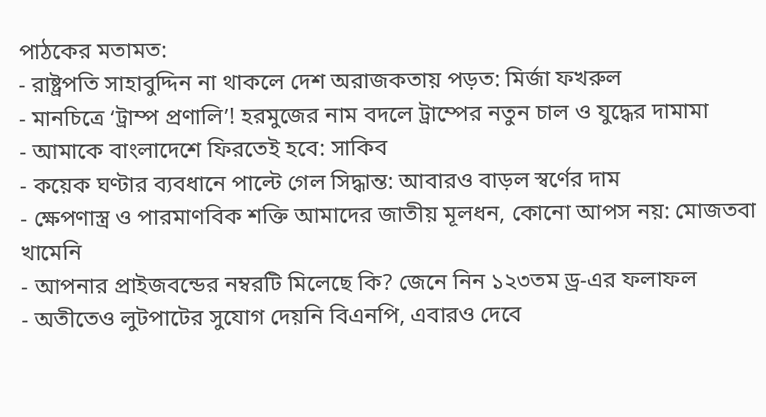পাঠকের মতামত:
- রাষ্ট্রপতি সাহাবুদ্দিন না থাকলে দেশ অরাজকতায় পড়ত: মির্জা ফখরুল
- মানচিত্রে ‘ট্রাম্প প্রণালি’! হরমুজের নাম বদলে ট্রাম্পের নতুন চাল ও যুদ্ধের দামামা
- আমাকে বাংলাদেশে ফিরতেই হবে: সাকিব
- কয়েক ঘণ্টার ব্যবধানে পাল্টে গেল সিদ্ধান্ত: আবারও বাড়ল স্বর্ণের দাম
- ক্ষেপণাস্ত্র ও পারমাণবিক শক্তি আমাদের জাতীয় মূলধন, কোনো আপস নয়: মোজতবা খামেনি
- আপনার প্রাইজবন্ডের নম্বরটি মিলেছে কি? জেনে নিন ১২৩তম ড্র-এর ফলাফল
- অতীতেও লুটপাটের সুযোগ দেয়নি বিএনপি, এবারও দেবে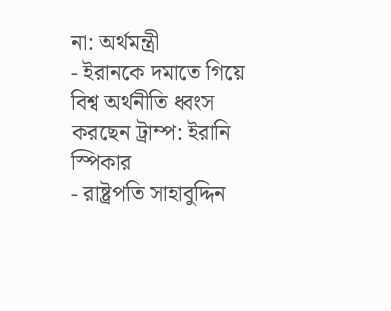না: অর্থমন্ত্রী
- ইরানকে দমাতে গিয়ে বিশ্ব অর্থনীতি ধ্বংস করছেন ট্রাম্প: ইরানি স্পিকার
- রাষ্ট্রপতি সাহাবুদ্দিন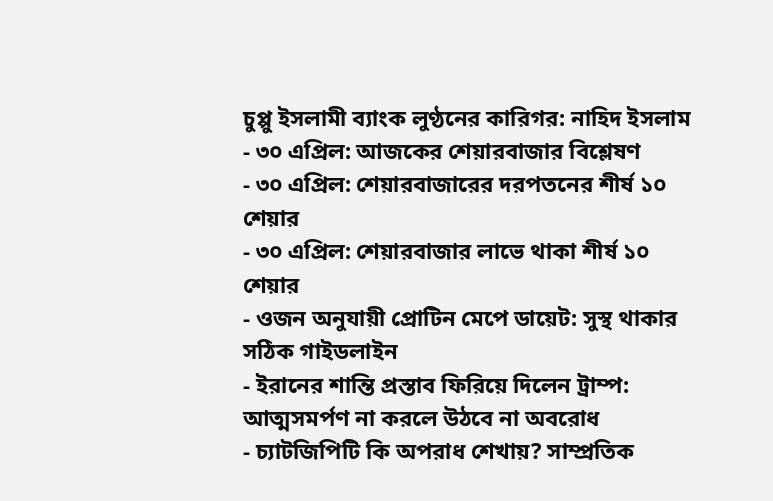চুপ্পু ইসলামী ব্যাংক লুণ্ঠনের কারিগর: নাহিদ ইসলাম
- ৩০ এপ্রিল: আজকের শেয়ারবাজার বিশ্লেষণ
- ৩০ এপ্রিল: শেয়ারবাজারের দরপতনের শীর্ষ ১০ শেয়ার
- ৩০ এপ্রিল: শেয়ারবাজার লাভে থাকা শীর্ষ ১০ শেয়ার
- ওজন অনুযায়ী প্রোটিন মেপে ডায়েট: সুস্থ থাকার সঠিক গাইডলাইন
- ইরানের শান্তি প্রস্তাব ফিরিয়ে দিলেন ট্রাম্প: আত্মসমর্পণ না করলে উঠবে না অবরোধ
- চ্যাটজিপিটি কি অপরাধ শেখায়? সাম্প্রতিক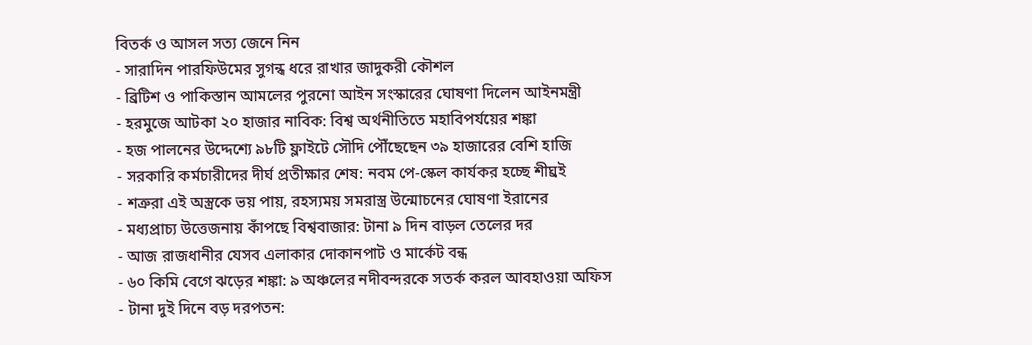বিতর্ক ও আসল সত্য জেনে নিন
- সারাদিন পারফিউমের সুগন্ধ ধরে রাখার জাদুকরী কৌশল
- ব্রিটিশ ও পাকিস্তান আমলের পুরনো আইন সংস্কারের ঘোষণা দিলেন আইনমন্ত্রী
- হরমুজে আটকা ২০ হাজার নাবিক: বিশ্ব অর্থনীতিতে মহাবিপর্যয়ের শঙ্কা
- হজ পালনের উদ্দেশ্যে ৯৮টি ফ্লাইটে সৌদি পৌঁছেছেন ৩৯ হাজারের বেশি হাজি
- সরকারি কর্মচারীদের দীর্ঘ প্রতীক্ষার শেষ: নবম পে-স্কেল কার্যকর হচ্ছে শীঘ্রই
- শত্রুরা এই অস্ত্রকে ভয় পায়, রহস্যময় সমরাস্ত্র উন্মোচনের ঘোষণা ইরানের
- মধ্যপ্রাচ্য উত্তেজনায় কাঁপছে বিশ্ববাজার: টানা ৯ দিন বাড়ল তেলের দর
- আজ রাজধানীর যেসব এলাকার দোকানপাট ও মার্কেট বন্ধ
- ৬০ কিমি বেগে ঝড়ের শঙ্কা: ৯ অঞ্চলের নদীবন্দরকে সতর্ক করল আবহাওয়া অফিস
- টানা দুই দিনে বড় দরপতন: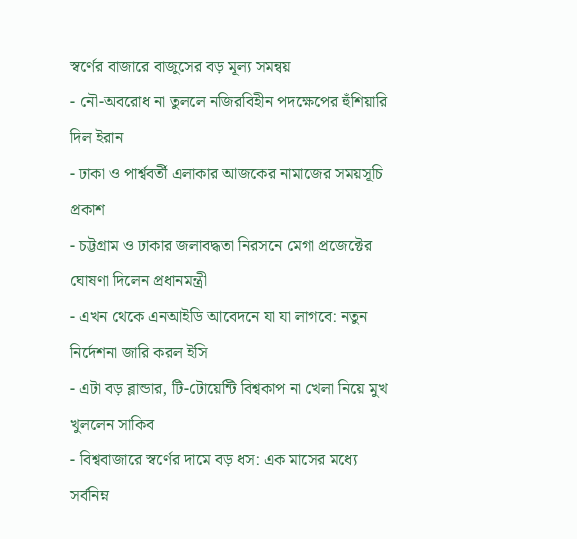স্বর্ণের বাজারে বাজুসের বড় মূল্য সমন্বয়
- নৌ-অবরোধ না তুললে নজিরবিহীন পদক্ষেপের হুঁশিয়ারি দিল ইরান
- ঢাকা ও পার্শ্ববর্তী এলাকার আজকের নামাজের সময়সূচি প্রকাশ
- চট্টগ্রাম ও ঢাকার জলাবদ্ধতা নিরসনে মেগা প্রজেক্টের ঘোষণা দিলেন প্রধানমন্ত্রী
- এখন থেকে এনআইডি আবেদনে যা যা লাগবে: নতুন নির্দেশনা জারি করল ইসি
- এটা বড় ব্লান্ডার, টি-টোয়েন্টি বিশ্বকাপ না খেলা নিয়ে মুখ খুললেন সাকিব
- বিশ্ববাজারে স্বর্ণের দামে বড় ধস: এক মাসের মধ্যে সর্বনিম্ন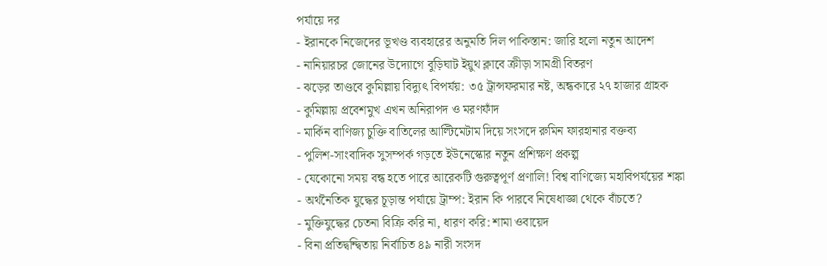পর্যায়ে দর
- ইরানকে নিজেদের ভূখণ্ড ব্যবহারের অনুমতি দিল পাকিস্তান: জারি হলো নতুন আদেশ
- নানিয়ারচর জোনের উদ্যোগে বুড়িঘাট ইয়ুথ ক্লাবে ক্রীড়া সামগ্রী বিতরণ
- ঝড়ের তাণ্ডবে কুমিল্লায় বিদ্যুৎ বিপর্যয়: ৩৫ ট্রান্সফরমার নষ্ট, অন্ধকারে ২৭ হাজার গ্রাহক
- কুমিল্লায় প্রবেশমুখ এখন অনিরাপদ ও মরণফাঁদ
- মার্কিন বাণিজ্য চুক্তি বাতিলের আল্টিমেটাম দিয়ে সংসদে রুমিন ফারহানার বক্তব্য
- পুলিশ-সাংবাদিক সুসম্পর্ক গড়তে ইউনেস্কোর নতুন প্রশিক্ষণ প্রকল্প
- যেকোনো সময় বন্ধ হতে পারে আরেকটি গুরুত্বপূর্ণ প্রণালি! বিশ্ব বাণিজ্যে মহাবিপর্যয়ের শঙ্কা
- অর্থনৈতিক যুদ্ধের চূড়ান্ত পর্যায়ে ট্রাম্প: ইরান কি পারবে নিষেধাজ্ঞা থেকে বাঁচতে?
- মুক্তিযুদ্ধের চেতনা বিক্রি করি না, ধারণ করি: শামা ওবায়েদ
- বিনা প্রতিদ্বন্দ্বিতায় নির্বাচিত ৪৯ নারী সংসদ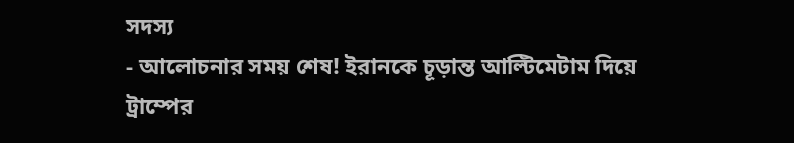সদস্য
- আলোচনার সময় শেষ! ইরানকে চূড়ান্ত আল্টিমেটাম দিয়ে ট্রাম্পের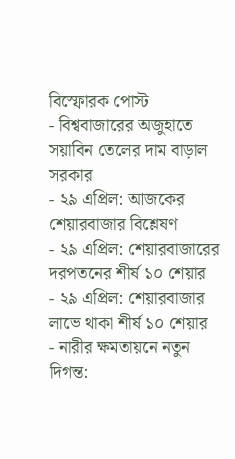বিস্ফোরক পোস্ট
- বিশ্ববাজারের অজুহাতে সয়াবিন তেলের দাম বাড়াল সরকার
- ২৯ এপ্রিল: আজকের শেয়ারবাজার বিশ্লেষণ
- ২৯ এপ্রিল: শেয়ারবাজারের দরপতনের শীর্ষ ১০ শেয়ার
- ২৯ এপ্রিল: শেয়ারবাজার লাভে থাকা শীর্ষ ১০ শেয়ার
- নারীর ক্ষমতায়নে নতুন দিগন্ত: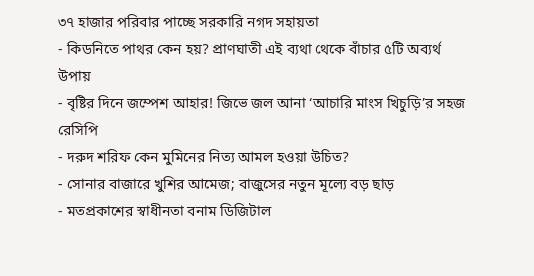৩৭ হাজার পরিবার পাচ্ছে সরকারি নগদ সহায়তা
- কিডনিতে পাথর কেন হয়? প্রাণঘাতী এই ব্যথা থেকে বাঁচার ৫টি অব্যর্থ উপায়
- বৃষ্টির দিনে জম্পেশ আহার! জিভে জল আনা ‘আচারি মাংস খিচুড়ি’র সহজ রেসিপি
- দরুদ শরিফ কেন মুমিনের নিত্য আমল হওয়া উচিত?
- সোনার বাজারে খুশির আমেজ; বাজুসের নতুন মূল্যে বড় ছাড়
- মতপ্রকাশের স্বাধীনতা বনাম ডিজিটাল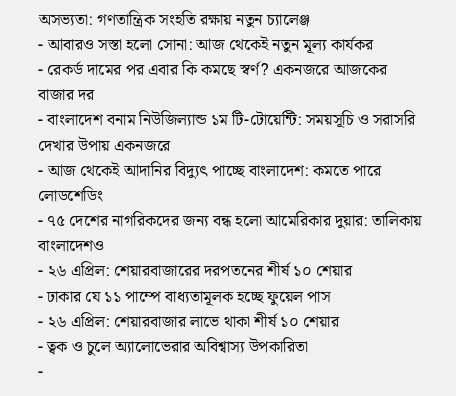অসভ্যতা: গণতান্ত্রিক সংহতি রক্ষায় নতুন চ্যালেঞ্জ
- আবারও সস্তা হলো সোনা: আজ থেকেই নতুন মূল্য কার্যকর
- রেকর্ড দামের পর এবার কি কমছে স্বর্ণ? একনজরে আজকের বাজার দর
- বাংলাদেশ বনাম নিউজিল্যান্ড ১ম টি-টোয়েন্টি: সময়সূচি ও সরাসরি দেখার উপায় একনজরে
- আজ থেকেই আদানির বিদ্যুৎ পাচ্ছে বাংলাদেশ: কমতে পারে লোডশেডিং
- ৭৫ দেশের নাগরিকদের জন্য বন্ধ হলো আমেরিকার দুয়ার: তালিকায় বাংলাদেশও
- ২৬ এপ্রিল: শেয়ারবাজারের দরপতনের শীর্ষ ১০ শেয়ার
- ঢাকার যে ১১ পাম্পে বাধ্যতামূলক হচ্ছে ফুয়েল পাস
- ২৬ এপ্রিল: শেয়ারবাজার লাভে থাকা শীর্ষ ১০ শেয়ার
- ত্বক ও চুলে অ্যালোভেরার অবিশ্বাস্য উপকারিতা
-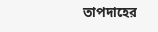তাপদাহের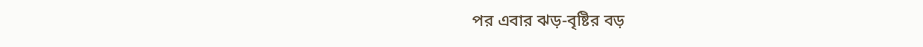পর এবার ঝড়-বৃষ্টির বড়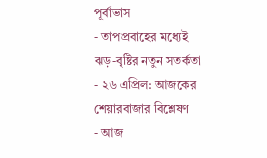পূর্বাভাস
- তাপপ্রবাহের মধ্যেই ঝড়-বৃষ্টির নতুন সতর্কতা
- ২৬ এপ্রিল: আজকের শেয়ারবাজার বিশ্লেষণ
- আজ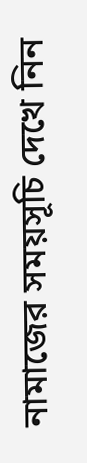নামাজের সময়সূচি দেখে নিন